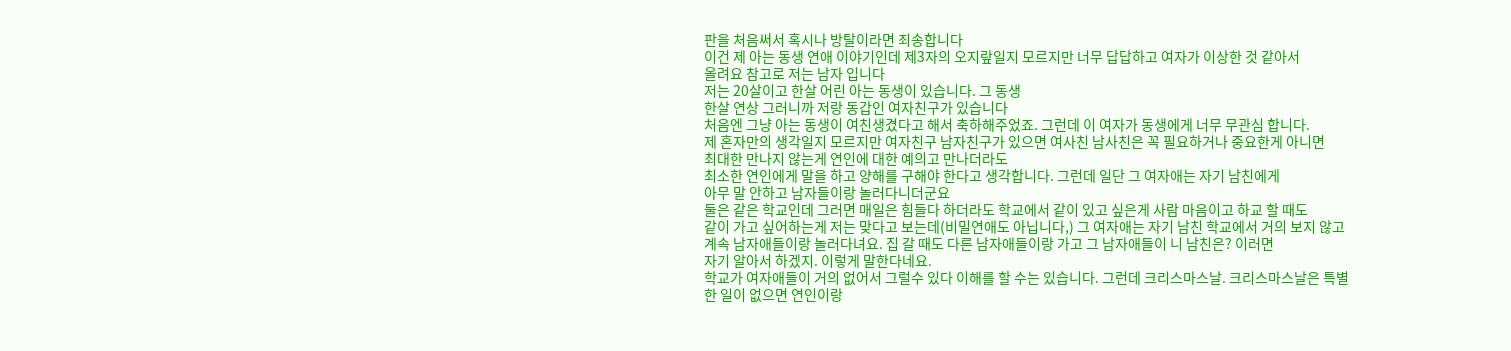판을 처음써서 혹시나 방탈이라면 죄송합니다
이건 제 아는 동생 연애 이야기인데 제3자의 오지랖일지 모르지만 너무 답답하고 여자가 이상한 것 같아서
올려요 참고로 저는 남자 입니다
저는 20살이고 한살 어린 아는 동생이 있습니다. 그 동생
한살 연상 그러니까 저랑 동갑인 여자친구가 있습니다
처음엔 그냥 아는 동생이 여친생겼다고 해서 축하해주었죠. 그런데 이 여자가 동생에게 너무 무관심 합니다.
제 혼자만의 생각일지 모르지만 여자친구 남자친구가 있으면 여사친 남사친은 꼭 필요하거나 중요한게 아니면
최대한 만나지 않는게 연인에 대한 예의고 만나더라도
최소한 연인에게 말을 하고 양해를 구해야 한다고 생각합니다. 그런데 일단 그 여자애는 자기 남친에게
아무 말 안하고 남자들이랑 놀러다니더군요
둘은 같은 학교인데 그러면 매일은 힘들다 하더라도 학교에서 같이 있고 싶은게 사람 마음이고 하교 할 때도
같이 가고 싶어하는게 저는 맞다고 보는데(비밀연애도 아닙니다,) 그 여자애는 자기 남친 학교에서 거의 보지 않고 계속 남자애들이랑 놀러다녀요. 집 갈 때도 다른 남자애들이랑 가고 그 남자애들이 니 남친은? 이러면
자기 알아서 하겠지. 이렇게 말한다네요.
학교가 여자애들이 거의 없어서 그럴수 있다 이해를 할 수는 있습니다. 그런데 크리스마스날. 크리스마스날은 특별한 일이 없으면 연인이랑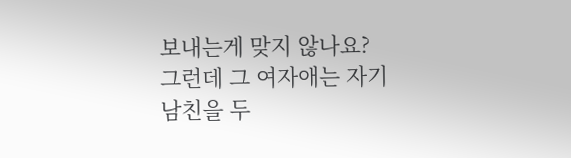보내는게 맞지 않나요?
그런데 그 여자애는 자기 남친을 두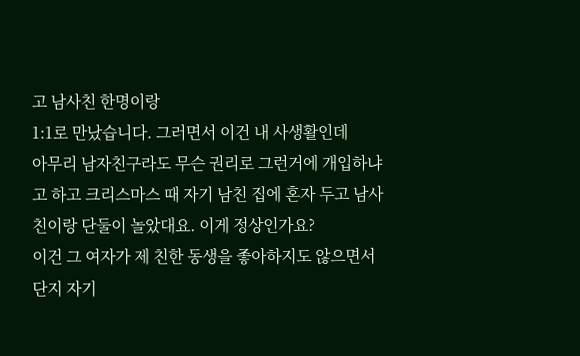고 남사친 한명이랑
1:1로 만났습니다. 그러면서 이건 내 사생활인데
아무리 남자친구라도 무슨 권리로 그런거에 개입하냐고 하고 크리스마스 때 자기 남친 집에 혼자 두고 남사친이랑 단둘이 놀았대요. 이게 정상인가요?
이건 그 여자가 제 친한 동생을 좋아하지도 않으면서
단지 자기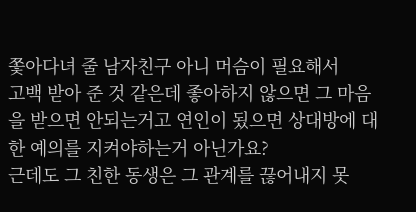쫓아다녀 줄 남자친구 아니 머슴이 필요해서
고백 받아 준 것 같은데 좋아하지 않으면 그 마음을 받으면 안되는거고 연인이 됬으면 상대방에 대한 예의를 지켜야하는거 아닌가요?
근데도 그 친한 동생은 그 관계를 끊어내지 못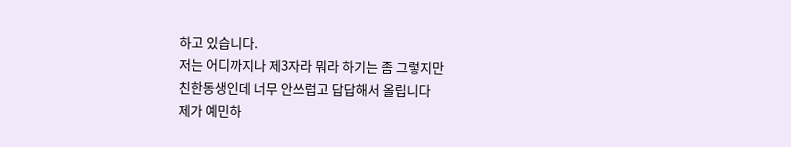하고 있습니다.
저는 어디까지나 제3자라 뭐라 하기는 좀 그렇지만
친한동생인데 너무 안쓰럽고 답답해서 올립니다
제가 예민하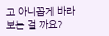고 아니꼽게 바라보는 걸 까요?